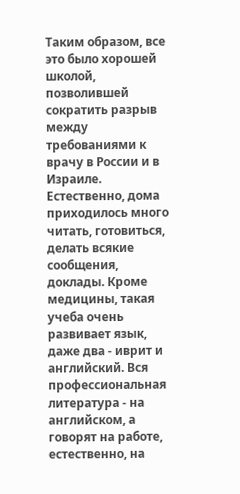Таким образом, все это было хорошей школой, позволившей сократить разрыв между требованиями к врачу в России и в Израиле. Естественно, дома приходилось много читать, готовиться, делать всякие сообщения, доклады. Кроме медицины, такая учеба очень развивает язык, даже два - иврит и английский. Вся профессиональная литература - на английском, а говорят на работе, естественно, на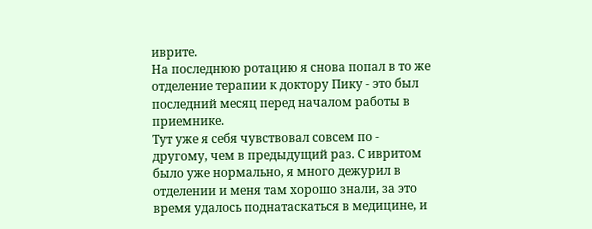иврите.
На последнюю ротацию я снова попал в то же отделение терапии к доктору Пику - это был последний месяц перед началом работы в приемнике.
Тут уже я себя чувствовал совсем по - другому, чем в предыдущий раз. С ивритом было уже нормально, я много дежурил в отделении и меня там хорошо знали, за это время удалось поднатаскаться в медицине, и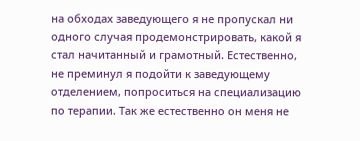на обходах заведующего я не пропускал ни одного случая продемонстрировать, какой я стал начитанный и грамотный. Естественно, не преминул я подойти к заведующему отделением, попроситься на специализацию по терапии. Так же естественно он меня не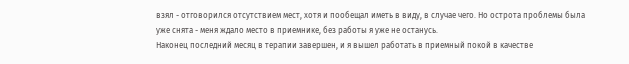взял - отговорился отсутствием мест, хотя и пообещал иметь в виду, в случае чего. Но острота проблемы была уже снята - меня ждало место в приемнике, без работы я уже не останусь.
Наконец последний месяц в терапии завершен, и я вышел работать в приемный покой в качестве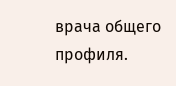врача общего профиля.